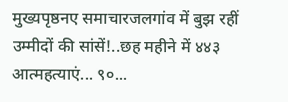मुख्यपृष्ठनए समाचारजलगांव में बुझ रहीं उम्मीदों की सांसें!..छह महीने में ४४३ आत्महत्याएं... ९०...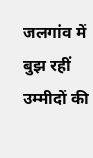जलगांव में बुझ रहीं उम्मीदों की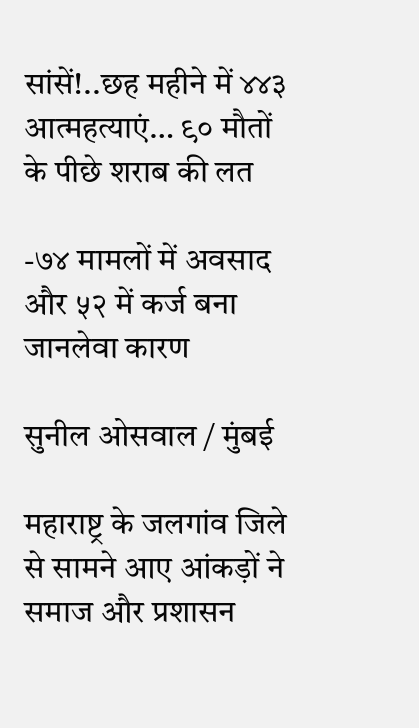सांसें!..छह महीने में ४४३ आत्महत्याएं… ९० मौतों के पीछे शराब की लत

-७४ मामलों में अवसाद और ५२ में कर्ज बना जानलेवा कारण

सुनील ओसवाल / मुंबई

महाराष्ट्र के जलगांव जिले से सामने आए आंकड़ों ने समाज और प्रशासन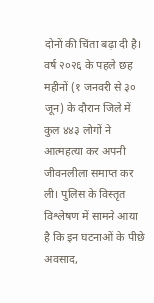दोनों की चिंता बढ़ा दी है। वर्ष २०२६ के पहले छह महीनों (१ जनवरी से ३० जून) के दौरान जिले में कुल ४४३ लोगों ने आत्महत्या कर अपनी जीवनलीला समाप्त कर ली। पुलिस के विस्तृत विश्लेषण में सामने आया है कि इन घटनाओं के पीछे अवसाद,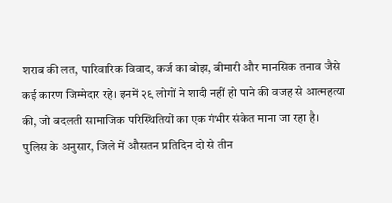शराब की लत, पारिवारिक विवाद, कर्ज का बोझ, बीमारी और मानसिक तनाव जैसे कई कारण जिम्मेदार रहे। इनमें २९ लोगों ने शादी नहीं हो पाने की वजह से आत्महत्या की, जो बदलती सामाजिक परिस्थितियों का एक गंभीर संकेत माना जा रहा है।
पुलिस के अनुसार, जिले में औसतन प्रतिदिन दो से तीन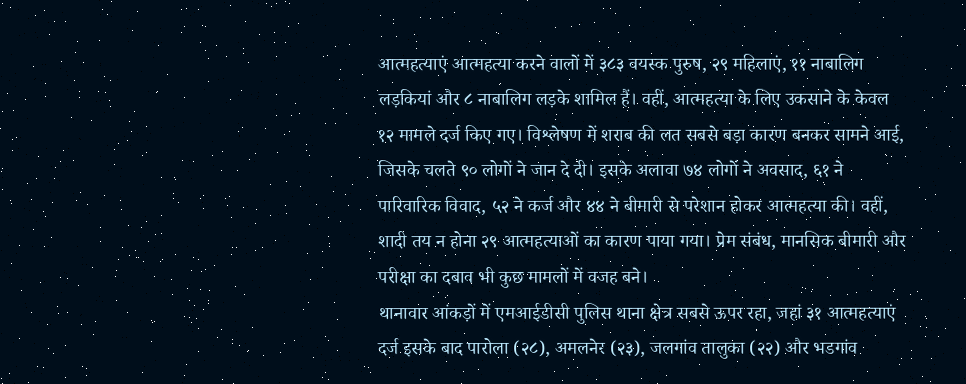आत्महत्याएं आत्महत्या करने वालों में ३८३ वयस्क पुरुष, २९ महिलाएं, ११ नाबालिग लड़कियां और ८ नाबालिग लड़के शामिल हैं। वहीं, आत्महत्या के लिए उकसाने के केवल १२ मामले दर्ज किए गए। विश्लेषण में शराब की लत सबसे बड़ा कारण बनकर सामने आई, जिसके चलते ९० लोगों ने जान दे दी। इसके अलावा ७४ लोगों ने अवसाद, ६१ ने पारिवारिक विवाद, ५२ ने कर्ज और ४४ ने बीमारी से परेशान होकर आत्महत्या की। वहीं, शादी तय न होना २९ आत्महत्याओं का कारण पाया गया। प्रेम संबंध, मानसिक बीमारी और परीक्षा का दबाव भी कुछ मामलों में वजह बने।
थानावार आंकड़ों में एमआईडीसी पुलिस थाना क्षेत्र सबसे ऊपर रहा, जहां ३१ आत्महत्याएं दर्ज इसके बाद पारोला (२८), अमलनेर (२३), जलगांव तालुका (२२) और भडगांव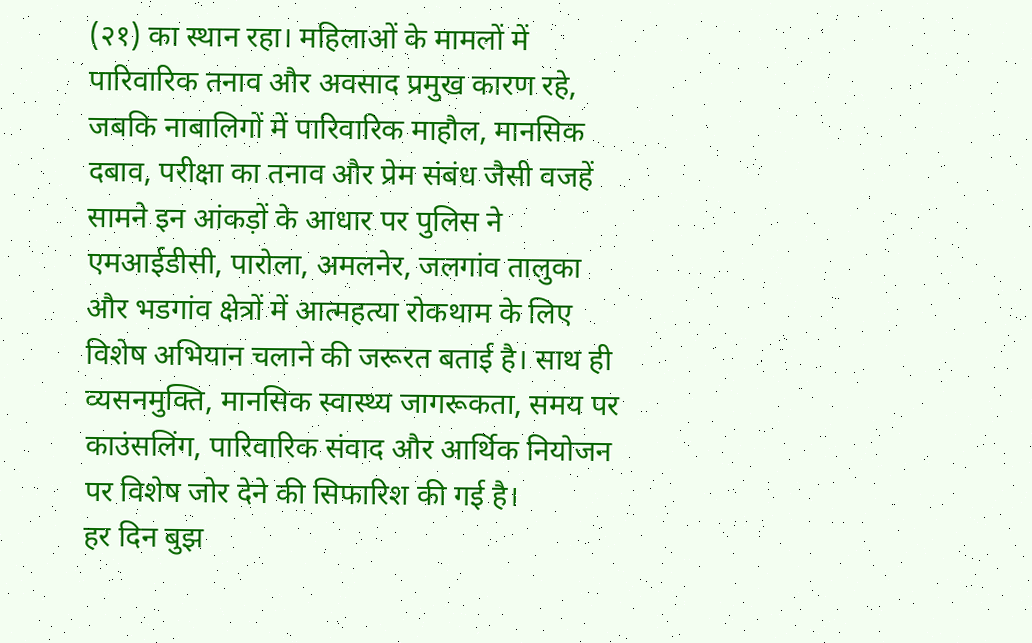(२१) का स्थान रहा। महिलाओं के मामलों में पारिवारिक तनाव और अवसाद प्रमुख कारण रहे, जबकि नाबालिगों में पारिवारिक माहौल, मानसिक दबाव, परीक्षा का तनाव और प्रेम संबंध जैसी वजहें सामने इन आंकड़ों के आधार पर पुलिस ने एमआईडीसी, पारोला, अमलनेर, जलगांव तालुका और भडगांव क्षेत्रों में आत्महत्या रोकथाम के लिए विशेष अभियान चलाने की जरूरत बताई है। साथ ही व्यसनमुक्ति, मानसिक स्वास्थ्य जागरूकता, समय पर काउंसलिंग, पारिवारिक संवाद और आर्थिक नियोजन पर विशेष जोर देने की सिफारिश की गई है।
हर दिन बुझ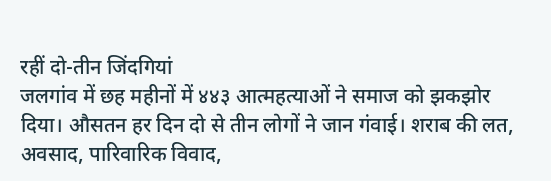रहीं दो-तीन जिंदगियां
जलगांव में छह महीनों में ४४३ आत्महत्याओं ने समाज को झकझोर दिया। औसतन हर दिन दो से तीन लोगों ने जान गंवाई। शराब की लत, अवसाद, पारिवारिक विवाद,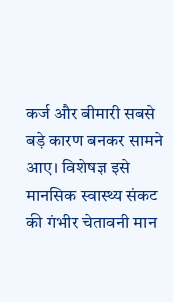कर्ज और बीमारी सबसे बड़े कारण बनकर सामने आए। विशेषज्ञ इसे मानसिक स्वास्थ्य संकट की गंभीर चेतावनी मान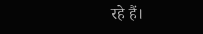रहे हैं।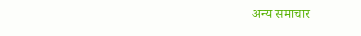अन्य समाचार